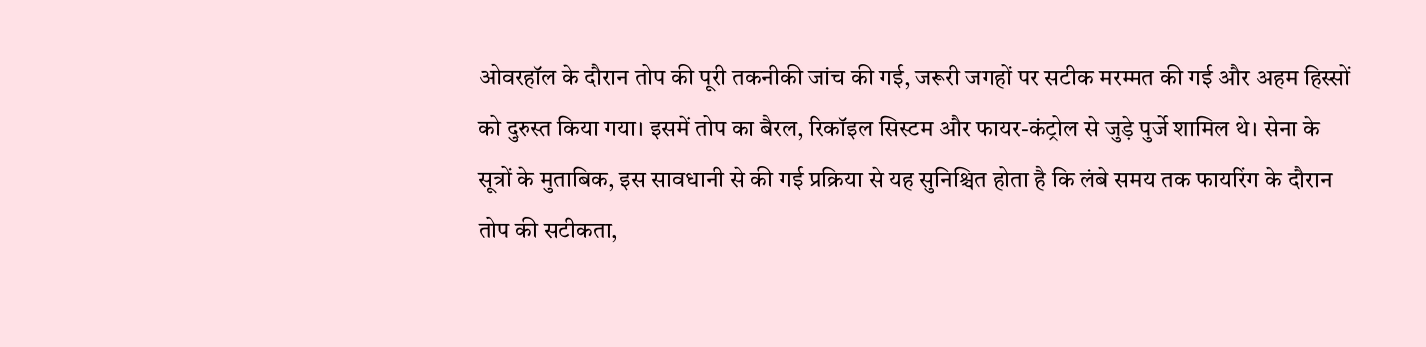ओवरहॉल के दौरान तोप की पूरी तकनीकी जांच की गई, जरूरी जगहों पर सटीक मरम्मत की गई और अहम हिस्सों को दुरुस्त किया गया। इसमें तोप का बैरल, रिकॉइल सिस्टम और फायर-कंट्रोल से जुड़े पुर्जे शामिल थे। सेना के सूत्रों के मुताबिक, इस सावधानी से की गई प्रक्रिया से यह सुनिश्चित होता है कि लंबे समय तक फायरिंग के दौरान तोप की सटीकता,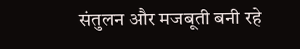संतुलन और मजबूती बनी रहे